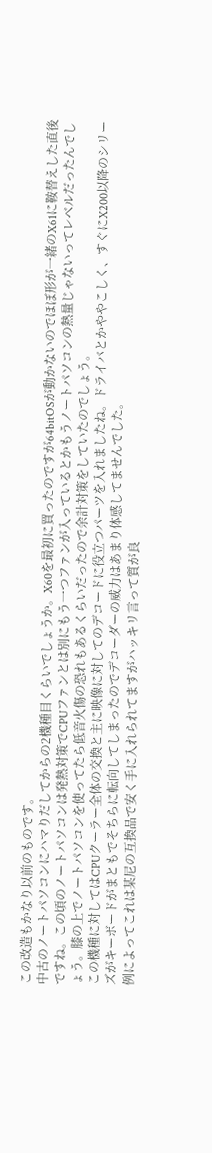この改造もかなり以前のものです。
中古のノートパソコンにハマりだしてからの2機種目くらいでしょうか。X60を最初に買ったのですが64bitOSが動かないのでほぼ形が一緒のX61に鞍替えした直後ですね。この頃のノートパソコンは発熱対策でCPUファンとは別にもう一つファンが入っているとかもうノートパソコンの熱量じゃないってレベルだったんでしょう。膝の上でノートパソコンを使ってたら低音火傷の恐れもあるくらいだったので余計対策をしていたのでしょう。
この機種に対してはCPUクーラー全体の交換と主に映像に対してのデコードに役立つパーツを入れましたね。ドライバとかややこしく、すぐにX200以降のシリーズがキーボードがまともでそちらに転向してしまったのでデコーダーの威力はあまり体感してませんでした。
例によってこれは某尼の互換品で安く手に入れられてますがハッキリ言って質が良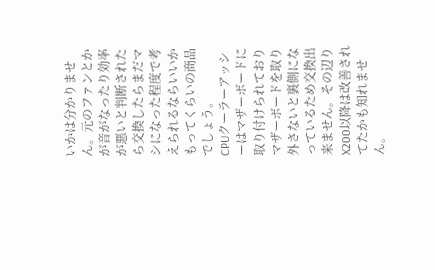いかは分かりません。元のファンとかが音がなったり効率が悪いと判断されたら交換したらまだマシになった程度で考えられるならいいかもってくらいの商品でしょう。
CPUクーラーアッシーはマザーボードに取り付けられておりマザーボードを取り外さないと裏側になっているため交換出来ません。その辺りX200以降は改善されてたかも知れません。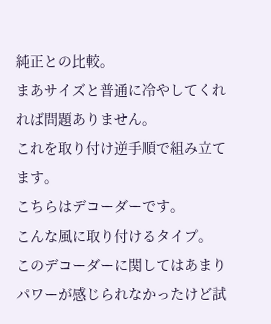純正との比較。
まあサイズと普通に冷やしてくれれば問題ありません。
これを取り付け逆手順で組み立てます。
こちらはデコーダーです。
こんな風に取り付けるタイプ。
このデコーダーに関してはあまりパワーが感じられなかったけど試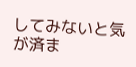してみないと気が済ま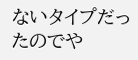ないタイプだったのでや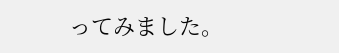ってみました。